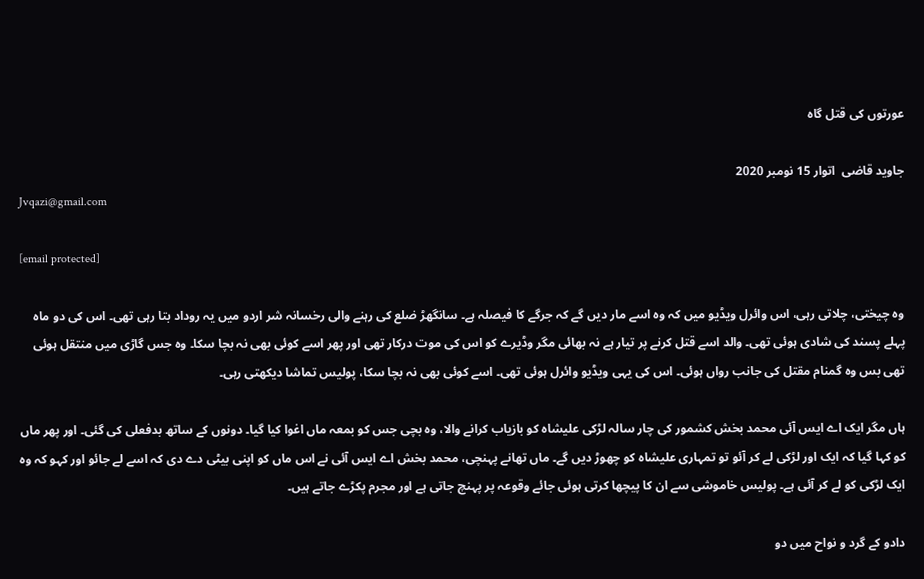عورتوں کی قتل گاہ

جاوید قاضی  اتوار 15 نومبر 2020
Jvqazi@gmail.com

[email protected]

وہ چیختی، چلاتی رہی، اس وائرل ویڈیو میں کہ وہ اسے مار دیں گے کہ جرگے کا فیصلہ ہے۔ سانگھڑ ضلع کی رہنے والی رخسانہ شر اردو میں یہ روداد بتا رہی تھی۔ اس کی دو ماہ پہلے پسند کی شادی ہوئی تھی۔ والد اسے قتل کرنے پر تیار ہے نہ بھائی مگر وڈیرے کو اس کی موت درکار تھی اور پھر اسے کوئی بھی نہ بچا سکا۔ وہ جس گاڑی میں منتقل ہوئی تھی بس وہ گمنام مقتل کی جانب رواں ہوئی۔ اس کی یہی ویڈیو وائرل ہوئی تھی۔ اسے کوئی بھی نہ بچا سکا، پولیس تماشا دیکھتی رہی۔

ہاں مگر ایک اے ایس آئی محمد بخش کشمور کی چار سالہ لڑکی علیشاہ کو بازیاب کرانے والا، وہ بچی جس کو بمعہ ماں اغوا کیا گیا۔ دونوں کے ساتھ بدفعلی کی گئی۔ اور پھر ماں کو کہا گیا کہ ایک اور لڑکی لے کر آئو تو تمہاری علیشاہ کو چھوڑ دیں گے۔ ماں تھانے پہنچی، محمد بخش اے ایس آئی نے اس ماں کو اپنی بیٹی دے دی کہ اسے لے جائو اور کہو کہ وہ ایک لڑکی کو لے کر آئی ہے۔ پولیس خاموشی سے ان کا پیچھا کرتی ہوئی جائے وقوعہ پر پہنچ جاتی ہے اور مجرم پکڑے جاتے ہیں۔

دادو کے گرد و نواح میں دو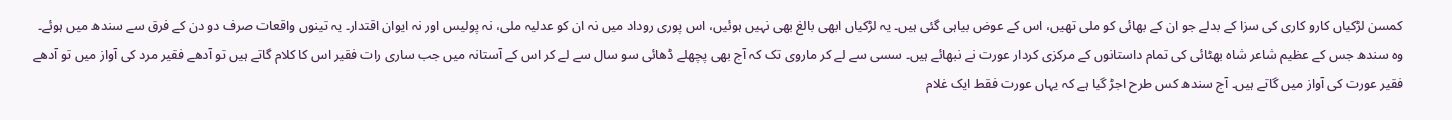کمسن لڑکیاں کارو کاری کی سزا کے بدلے جو ان کے بھائی کو ملی تھیں، اس کے عوض بیاہی گئی ہیں۔ یہ لڑکیاں ابھی بالغ بھی نہیں ہوئیں، اس پوری روداد میں نہ ان کو عدلیہ ملی، نہ پولیس اور نہ ایوان اقتدار۔ یہ تینوں واقعات صرف دو دن کے فرق سے سندھ میں ہوئے۔ وہ سندھ جس کے عظیم شاعر شاہ بھٹائی کی تمام داستانوں کے مرکزی کردار عورت نے نبھائے ہیں۔ سسی سے لے کر ماروی تک کہ آج بھی پچھلے ڈھائی سو سال سے لے کر اس کے آستانہ میں جب ساری رات فقیر اس کا کلام گاتے ہیں تو آدھے فقیر مرد کی آواز میں تو آدھے فقیر عورت کی آواز میں گاتے ہیں۔ آج سندھ کس طرح اجڑ گیا ہے کہ یہاں عورت فقط ایک غلام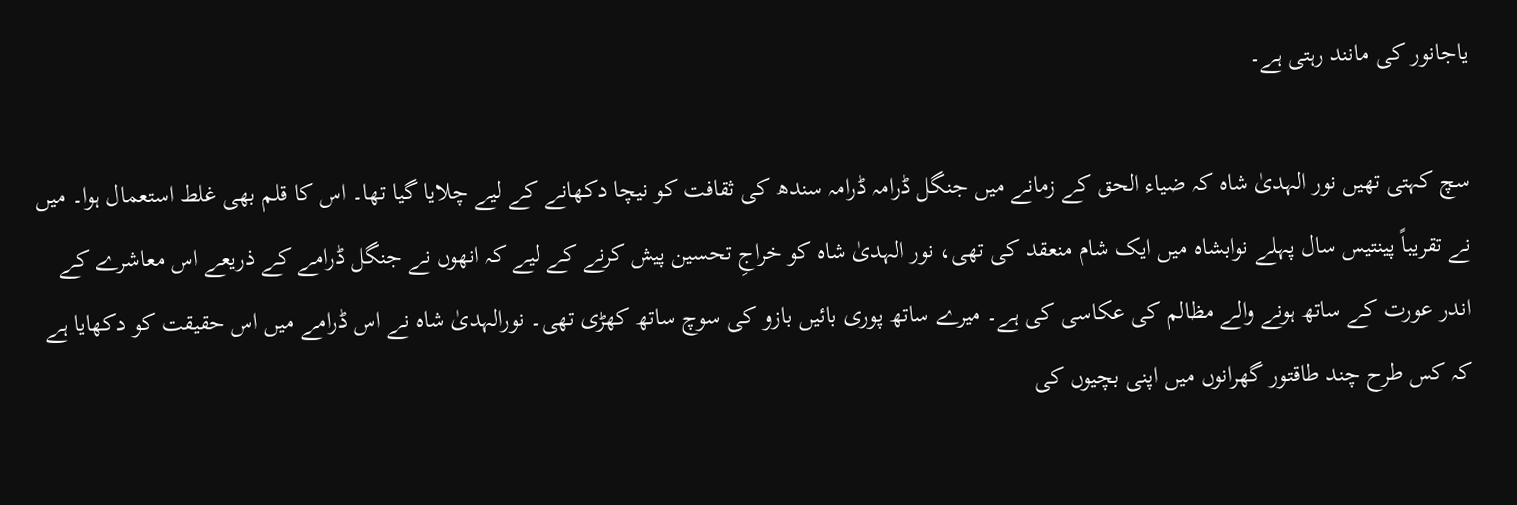یاجانور کی مانند رہتی ہے۔

سچ کہتی تھیں نور الہدیٰ شاہ کہ ضیاء الحق کے زمانے میں جنگل ڈرامہ ڈرامہ سندھ کی ثقافت کو نیچا دکھانے کے لیے چلایا گیا تھا۔ اس کا قلم بھی غلط استعمال ہوا۔ میں نے تقریباً پینتیس سال پہلے نوابشاہ میں ایک شام منعقد کی تھی، نور الہدیٰ شاہ کو خراجِ تحسین پیش کرنے کے لیے کہ انھوں نے جنگل ڈرامے کے ذریعے اس معاشرے کے اندر عورت کے ساتھ ہونے والے مظالم کی عکاسی کی ہے۔ میرے ساتھ پوری بائیں بازو کی سوچ ساتھ کھڑی تھی۔ نورالہدیٰ شاہ نے اس ڈرامے میں اس حقیقت کو دکھایا ہے کہ کس طرح چند طاقتور گھرانوں میں اپنی بچیوں کی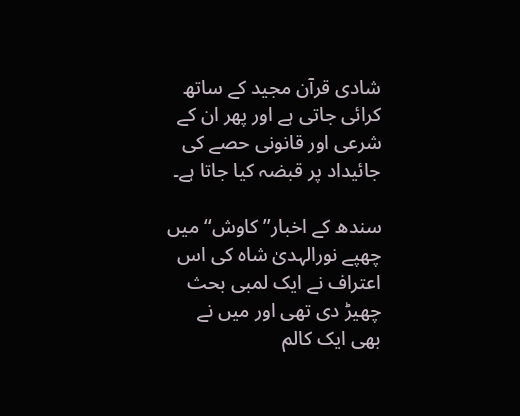شادی قرآن مجید کے ساتھ کرائی جاتی ہے اور پھر ان کے شرعی اور قانونی حصے کی جائیداد پر قبضہ کیا جاتا ہے۔

سندھ کے اخبار’’کاوش‘‘ میں چھپے نورالہدیٰ شاہ کی اس اعتراف نے ایک لمبی بحث چھیڑ دی تھی اور میں نے بھی ایک کالم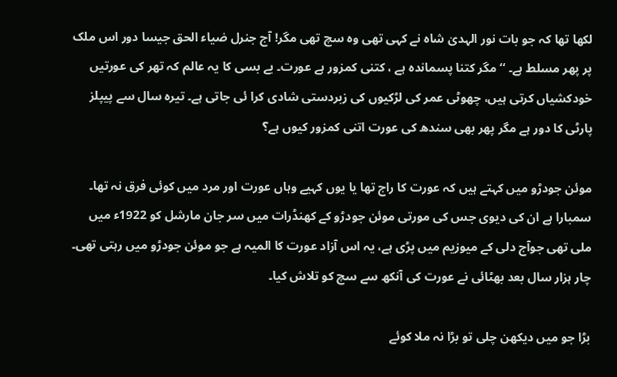لکھا تھا کہ جو بات نور الہدیٰ شاہ نے کہی تھی وہ سچ تھی مگر! آج جنرل ضیاء الحق جیسا دور اس ملک پر پھر مسلط ہے۔ ‘‘ مگر کتنا پسماندہ ہے ، کتنی کمزور ہے عورت۔ بے بسی کا یہ عالم کہ تھر کی عورتیں خودکشیاں کرتی ہیں، چھوٹی عمر کی لڑکیوں کی زبردستی شادی کرا ئی جاتی ہے۔ تیرہ سال سے پیپلز پارٹی کا دور ہے مگر پھر بھی سندھ کی عورت اتنی کمزور کیوں ہے؟

موئن جودڑو میں کہتے ہیں کہ عورت کا راج تھا یا یوں کہیے وہاں عورت اور مرد میں کوئی فرق نہ تھا۔ سمبارا ہے ان کی دیوی جس کی مورتی موئن جودڑو کے کھنڈرات میں سر جان مارشل کو 1922ء میں ملی تھی جوآج دلی کے میوزیم میں پڑی ہے، یہ اس آزاد عورت کا المیہ ہے جو موئن جودڑو میں رہتی تھی۔ چار ہزار سال بعد بھٹائی نے عورت کی آنکھ سے سچ کو تلاش کیا۔

بڑا جو میں دیکھن چلی تو بڑا نہ ملا کوئے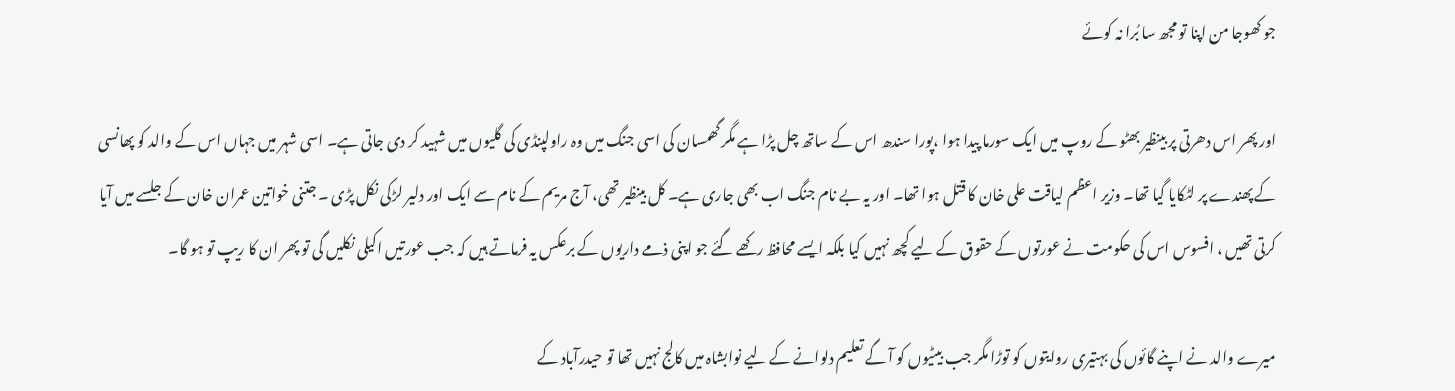جو کھوجا من اپنا تو مجھ سا بُرا نہ کوئے

اور پھر اس دھرتی پر بینظیر بھٹو کے روپ میں ایک سورما پیدا ہوا ،پورا سندھ اس کے ساتھ چل پڑا ہے مگر گھمسان کی اسی جنگ میں وہ راولپنڈی کی گلیوں میں شہید کر دی جاتی ہے۔ اسی شہر میں جہاں اس کے والد کو پھانسی کے پھندے پر لٹکایا گیا تھا۔ وزیر اعظم لیاقت علی خان کا قتل ہوا تھا۔ اور یہ بے نام جنگ اب بھی جاری ہے۔ کل بینظیر تھی، آج مریم کے نام سے ایک اور دلیر لڑکی نکل پڑی ۔ جتنی خواتین عمران خان کے جلسے میں آیا کرتی تھیں ، افسوس اس کی حکومت نے عورتوں کے حقوق کے لیے کچھ نہیں کیا بلکہ ایسے محافظ رکھے گئے جو اپنی ذمے داریوں کے برعکس یہ فرماتے ہیں کہ جب عورتیں اکیلی نکلیں گی تو پھر ان کا ریپ تو ہو گا۔

میرے والد نے اپنے گائوں کی بہتیری روایتوں کو توڑا مگر جب بیٹیوں کو آ گے تعلیم دلوانے کے لیے نوابشاہ میں کالج نہیں تھا تو حیدرآباد کے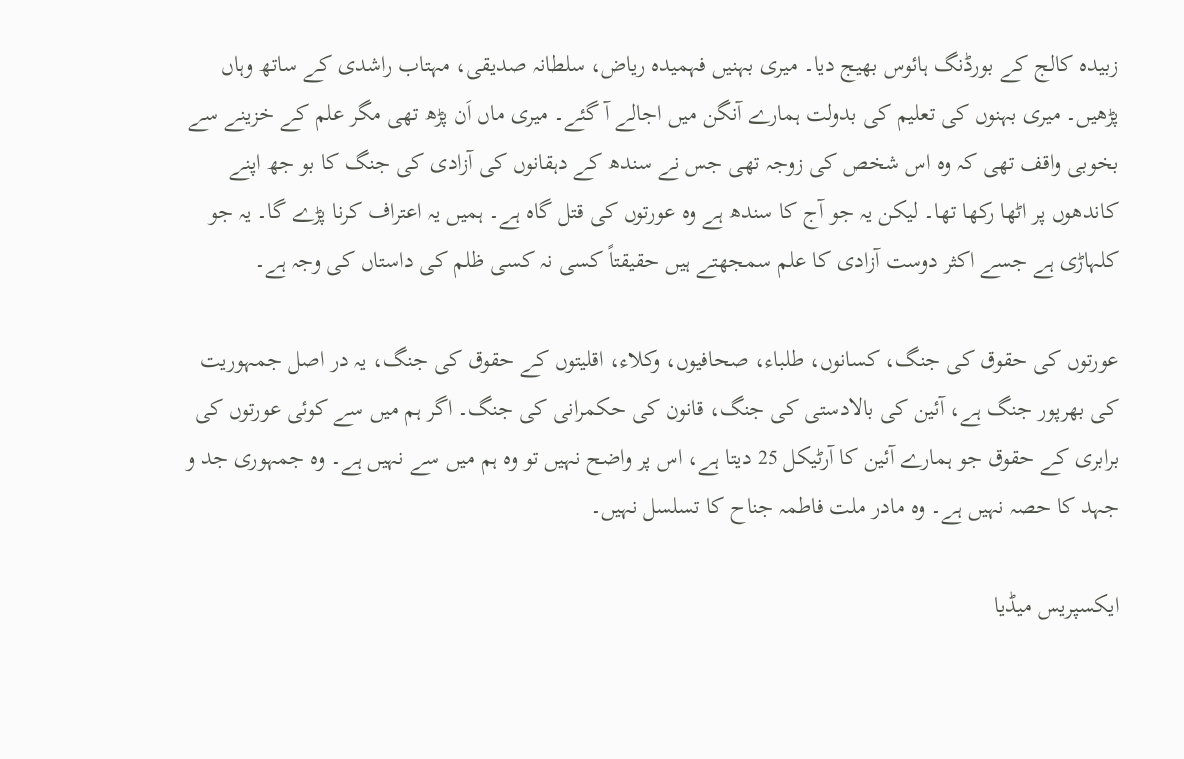زبیدہ کالج کے بورڈنگ ہائوس بھیج دیا۔ میری بہنیں فہمیدہ ریاض، سلطانہ صدیقی، مہتاب راشدی کے ساتھ وہاں پڑھیں۔ میری بہنوں کی تعلیم کی بدولت ہمارے آنگن میں اجالے آ گئے۔ میری ماں اَن پڑھ تھی مگر علم کے خزینے سے بخوبی واقف تھی کہ وہ اس شخص کی زوجہ تھی جس نے سندھ کے دہقانوں کی آزادی کی جنگ کا بو جھ اپنے کاندھوں پر اٹھا رکھا تھا۔ لیکن یہ جو آج کا سندھ ہے وہ عورتوں کی قتل گاہ ہے۔ ہمیں یہ اعتراف کرنا پڑے گا۔ یہ جو کلہاڑی ہے جسے اکثر دوست آزادی کا علم سمجھتے ہیں حقیقتاً کسی نہ کسی ظلم کی داستاں کی وجہ ہے۔

عورتوں کی حقوق کی جنگ، کسانوں، طلباء، صحافیوں، وکلاء، اقلیتوں کے حقوق کی جنگ، یہ در اصل جمہوریت کی بھرپور جنگ ہے، آئین کی بالادستی کی جنگ، قانون کی حکمرانی کی جنگ۔ اگر ہم میں سے کوئی عورتوں کی برابری کے حقوق جو ہمارے آئین کا آرٹیکل 25 دیتا ہے، اس پر واضح نہیں تو وہ ہم میں سے نہیں ہے۔ وہ جمہوری جد و جہد کا حصہ نہیں ہے۔ وہ مادر ملت فاطمہ جناح کا تسلسل نہیں۔

ایکسپریس میڈیا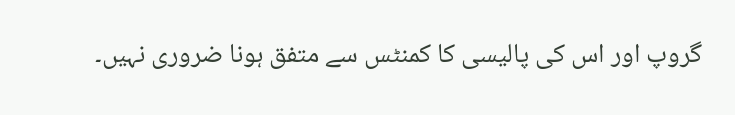گروپ اور اس کی پالیسی کا کمنٹس سے متفق ہونا ضروری نہیں۔